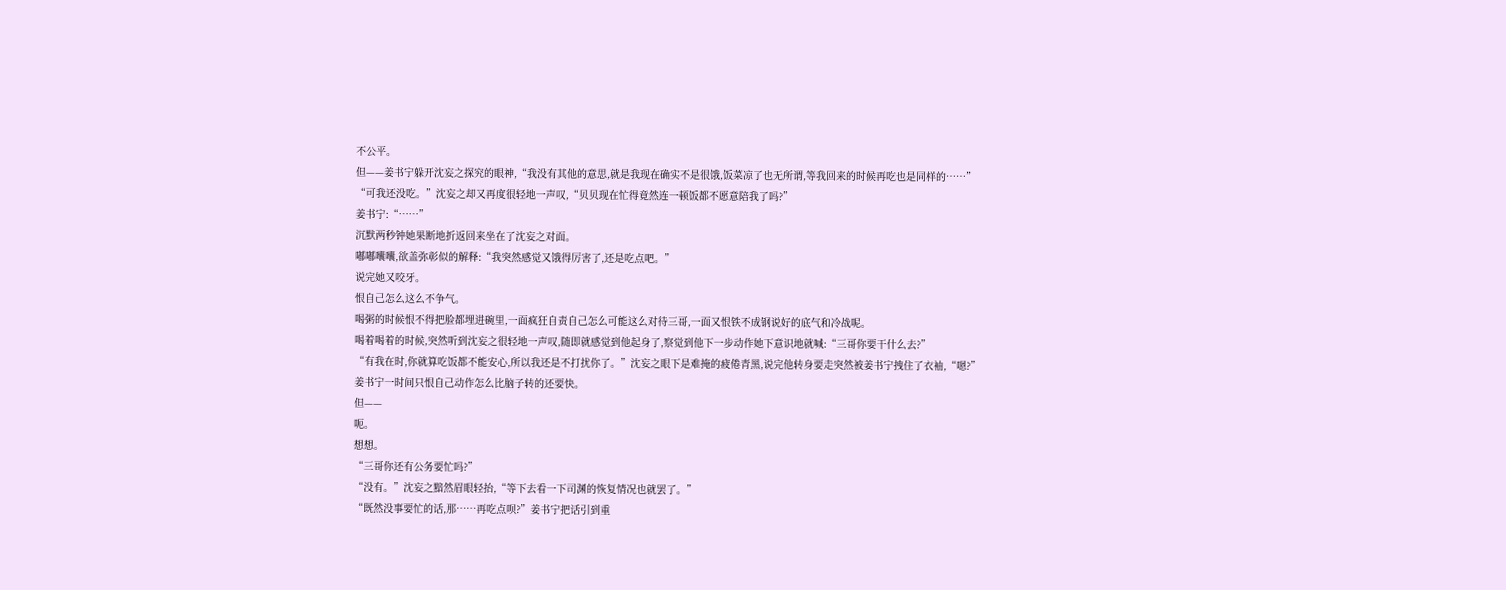不公平。
但——姜书宁躲开沈妄之探究的眼神,“我没有其他的意思,就是我现在确实不是很饿,饭菜凉了也无所谓,等我回来的时候再吃也是同样的……”
“可我还没吃。”沈妄之却又再度很轻地一声叹,“贝贝现在忙得竟然连一顿饭都不愿意陪我了吗?”
姜书宁:“……”
沉默两秒钟她果断地折返回来坐在了沈妄之对面。
嘟嘟囔囔,欲盖弥彰似的解释:“我突然感觉又饿得厉害了,还是吃点吧。”
说完她又咬牙。
恨自己怎么这么不争气。
喝粥的时候恨不得把脸都埋进碗里,一面疯狂自责自己怎么可能这么对待三哥,一面又恨铁不成钢说好的底气和冷战呢。
喝着喝着的时候,突然听到沈妄之很轻地一声叹,随即就感觉到他起身了,察觉到他下一步动作她下意识地就喊:“三哥你要干什么去?”
“有我在时,你就算吃饭都不能安心,所以我还是不打扰你了。”沈妄之眼下是难掩的疲倦青黑,说完他转身要走突然被姜书宁拽住了衣袖,“嗯?”
姜书宁一时间只恨自己动作怎么比脑子转的还要快。
但——
呃。
想想。
“三哥你还有公务要忙吗?”
“没有。”沈妄之黯然眉眼轻抬,“等下去看一下司渊的恢复情况也就罢了。”
“既然没事要忙的话,那……再吃点呗?”姜书宁把话引到重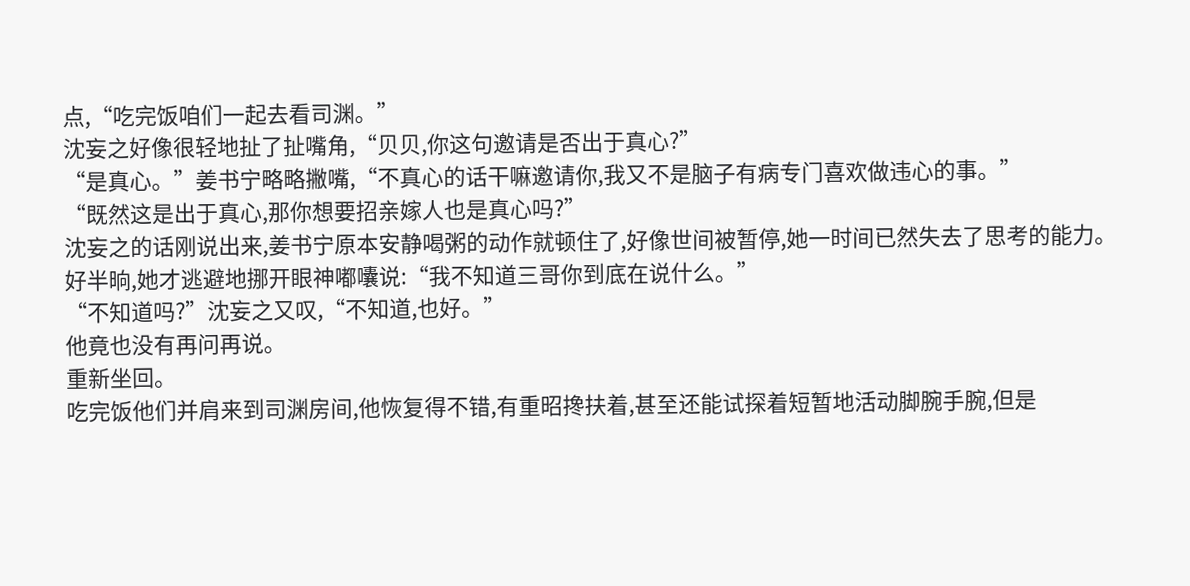点,“吃完饭咱们一起去看司渊。”
沈妄之好像很轻地扯了扯嘴角,“贝贝,你这句邀请是否出于真心?”
“是真心。”姜书宁略略撇嘴,“不真心的话干嘛邀请你,我又不是脑子有病专门喜欢做违心的事。”
“既然这是出于真心,那你想要招亲嫁人也是真心吗?”
沈妄之的话刚说出来,姜书宁原本安静喝粥的动作就顿住了,好像世间被暂停,她一时间已然失去了思考的能力。
好半晌,她才逃避地挪开眼神嘟囔说:“我不知道三哥你到底在说什么。”
“不知道吗?”沈妄之又叹,“不知道,也好。”
他竟也没有再问再说。
重新坐回。
吃完饭他们并肩来到司渊房间,他恢复得不错,有重昭搀扶着,甚至还能试探着短暂地活动脚腕手腕,但是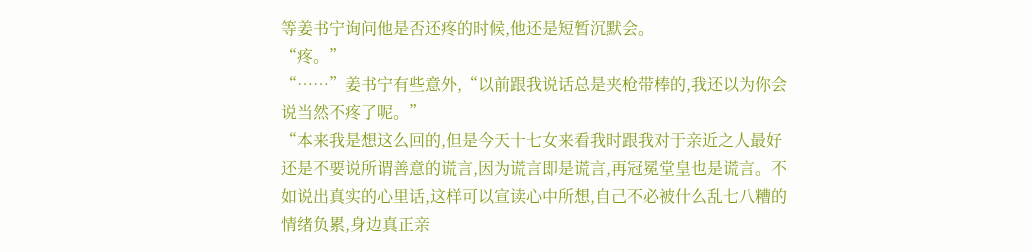等姜书宁询问他是否还疼的时候,他还是短暂沉默会。
“疼。”
“……”姜书宁有些意外,“以前跟我说话总是夹枪带棒的,我还以为你会说当然不疼了呢。”
“本来我是想这么回的,但是今天十七女来看我时跟我对于亲近之人最好还是不要说所谓善意的谎言,因为谎言即是谎言,再冠冕堂皇也是谎言。不如说出真实的心里话,这样可以宣读心中所想,自己不必被什么乱七八糟的情绪负累,身边真正亲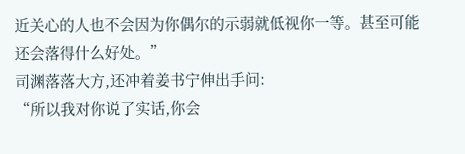近关心的人也不会因为你偶尔的示弱就低视你一等。甚至可能还会落得什么好处。”
司渊落落大方,还冲着姜书宁伸出手问:
“所以我对你说了实话,你会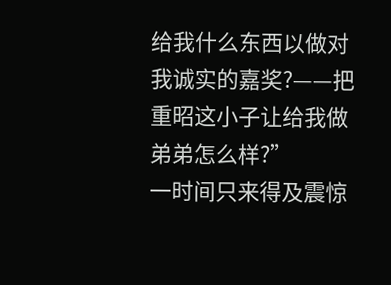给我什么东西以做对我诚实的嘉奖?——把重昭这小子让给我做弟弟怎么样?”
一时间只来得及震惊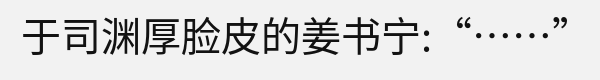于司渊厚脸皮的姜书宁:“……”